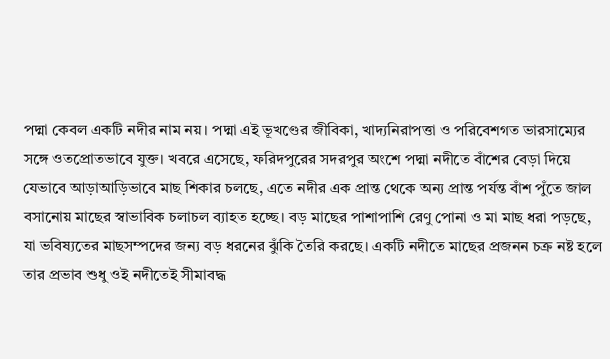পদ্মা কেবল একটি নদীর নাম নয়। পদ্মা এই ভূখণ্ডের জীবিকা, খাদ্যনিরাপত্তা ও পরিবেশগত ভারসাম্যের সঙ্গে ওতপ্রোতভাবে যুক্ত। খবরে এসেছে, ফরিদপুরের সদরপুর অংশে পদ্মা নদীতে বাঁশের বেড়া দিয়ে যেভাবে আড়াআড়িভাবে মাছ শিকার চলছে, এতে নদীর এক প্রান্ত থেকে অন্য প্রান্ত পর্যন্ত বাঁশ পুঁতে জাল বসানোয় মাছের স্বাভাবিক চলাচল ব্যাহত হচ্ছে। বড় মাছের পাশাপাশি রেণু পোনা ও মা মাছ ধরা পড়ছে, যা ভবিষ্যতের মাছসম্পদের জন্য বড় ধরনের ঝুঁকি তৈরি করছে। একটি নদীতে মাছের প্রজনন চক্র নষ্ট হলে তার প্রভাব শুধু ওই নদীতেই সীমাবদ্ধ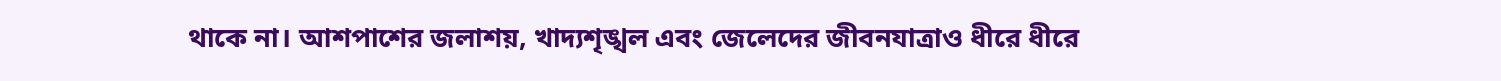থাকে না। আশপাশের জলাশয়, খাদ্যশৃঙ্খল এবং জেলেদের জীবনযাত্রাও ধীরে ধীরে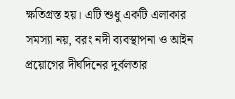ক্ষতিগ্রস্ত হয়। এটি শুধু একটি এলাকার সমস্যা নয়, বরং নদী ব্যবস্থাপনা ও আইন প্রয়োগের দীর্ঘদিনের দুর্বলতার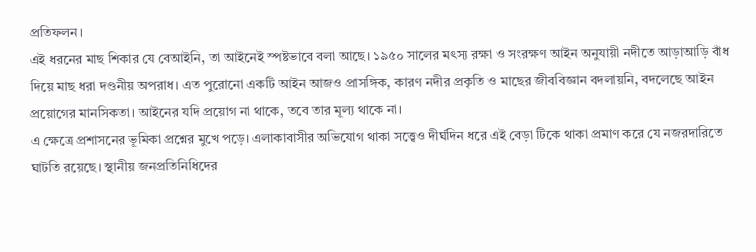প্রতিফলন।
এই ধরনের মাছ শিকার যে বেআইনি, তা আইনেই স্পষ্টভাবে বলা আছে। ১৯৫০ সালের মৎস্য রক্ষা ও সংরক্ষণ আইন অনুযায়ী নদীতে আড়াআড়ি বাঁধ দিয়ে মাছ ধরা দণ্ডনীয় অপরাধ। এত পুরোনো একটি আইন আজও প্রাসঙ্গিক, কারণ নদীর প্রকৃতি ও মাছের জীববিজ্ঞান বদলায়নি, বদলেছে আইন প্রয়োগের মানসিকতা। আইনের যদি প্রয়োগ না থাকে, তবে তার মূল্য থাকে না।
এ ক্ষেত্রে প্রশাসনের ভূমিকা প্রশ্নের মুখে পড়ে। এলাকাবাসীর অভিযোগ থাকা সত্ত্বেও দীর্ঘদিন ধরে এই বেড়া টিকে থাকা প্রমাণ করে যে নজরদারিতে ঘাটতি রয়েছে। স্থানীয় জনপ্রতিনিধিদের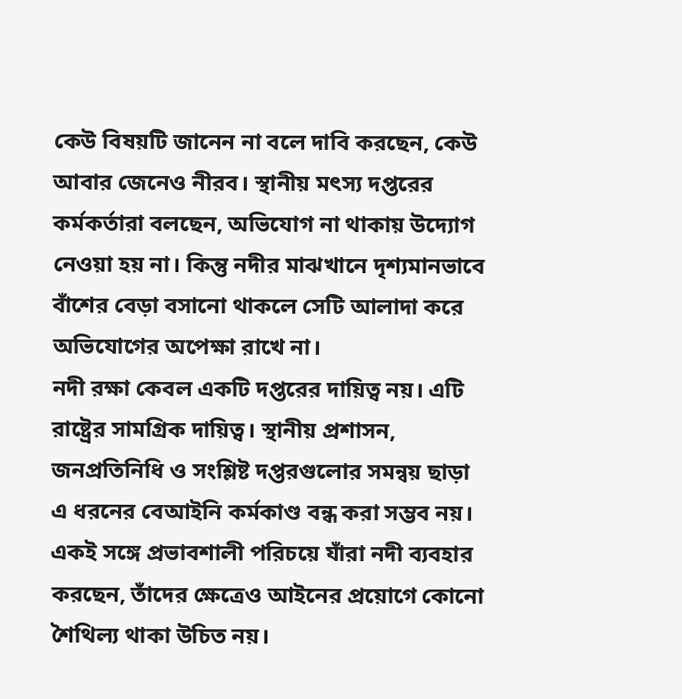কেউ বিষয়টি জানেন না বলে দাবি করছেন, কেউ আবার জেনেও নীরব। স্থানীয় মৎস্য দপ্তরের কর্মকর্তারা বলছেন, অভিযোগ না থাকায় উদ্যোগ নেওয়া হয় না। কিন্তু নদীর মাঝখানে দৃশ্যমানভাবে বাঁশের বেড়া বসানো থাকলে সেটি আলাদা করে অভিযোগের অপেক্ষা রাখে না।
নদী রক্ষা কেবল একটি দপ্তরের দায়িত্ব নয়। এটি রাষ্ট্রের সামগ্রিক দায়িত্ব। স্থানীয় প্রশাসন, জনপ্রতিনিধি ও সংশ্লিষ্ট দপ্তরগুলোর সমন্বয় ছাড়া এ ধরনের বেআইনি কর্মকাণ্ড বন্ধ করা সম্ভব নয়। একই সঙ্গে প্রভাবশালী পরিচয়ে যাঁরা নদী ব্যবহার করছেন, তাঁদের ক্ষেত্রেও আইনের প্রয়োগে কোনো শৈথিল্য থাকা উচিত নয়।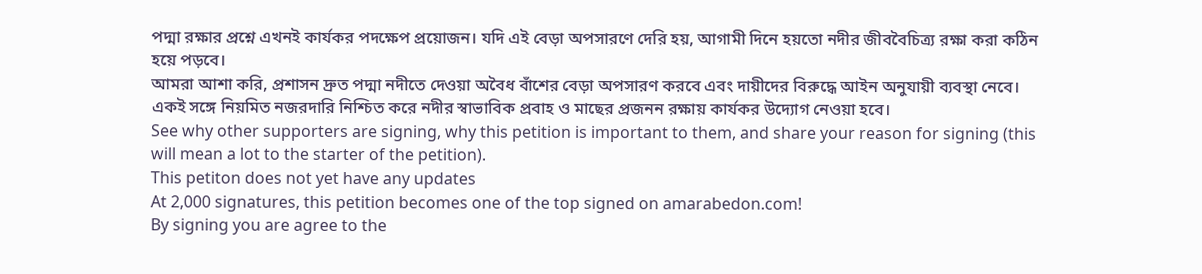পদ্মা রক্ষার প্রশ্নে এখনই কার্যকর পদক্ষেপ প্রয়োজন। যদি এই বেড়া অপসারণে দেরি হয়, আগামী দিনে হয়তো নদীর জীববৈচিত্র্য রক্ষা করা কঠিন হয়ে পড়বে।
আমরা আশা করি, প্রশাসন দ্রুত পদ্মা নদীতে দেওয়া অবৈধ বাঁশের বেড়া অপসারণ করবে এবং দায়ীদের বিরুদ্ধে আইন অনুযায়ী ব্যবস্থা নেবে। একই সঙ্গে নিয়মিত নজরদারি নিশ্চিত করে নদীর স্বাভাবিক প্রবাহ ও মাছের প্রজনন রক্ষায় কার্যকর উদ্যোগ নেওয়া হবে।
See why other supporters are signing, why this petition is important to them, and share your reason for signing (this will mean a lot to the starter of the petition).
This petiton does not yet have any updates
At 2,000 signatures, this petition becomes one of the top signed on amarabedon.com!
By signing you are agree to the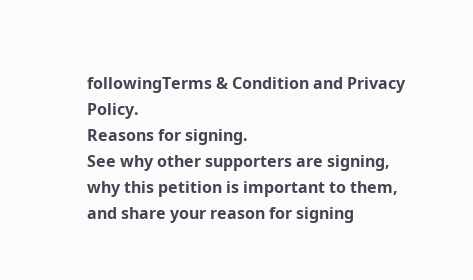followingTerms & Condition and Privacy Policy.
Reasons for signing.
See why other supporters are signing, why this petition is important to them, and share your reason for signing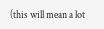(this will mean a lot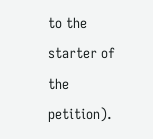to the starter of the petition).